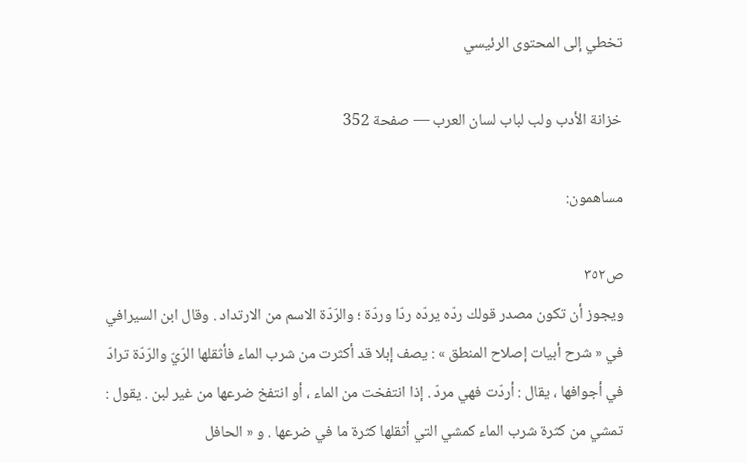تخطي إلى المحتوى الرئيسي

خزانة الأدب ولب لباب لسان العرب — صفحة 352

مساهمون:

ص٣٥٢
ويجوز أن تكون مصدر قولك ردّه يردّه ردّا وردّة ؛ والرّدّة الاسم من الارتداد . وقال ابن السيرافي في « شرح أبيات إصلاح المنطق » : يصف إبلا قد أكثرت من شرب الماء فأثقلها الرّيّ والرّدّة ترادّ في أجوافها ، يقال : أردّت فهي مردّ . إذا انتفخت من الماء ، أو انتفخ ضرعها من غير لبن . يقول : تمشي من كثرة شرب الماء كمشي التي أثقلها كثرة ما في ضرعها . و « الحافل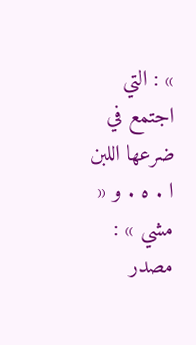» : التي اجتمع في ضرعها اللبن ا . ه . و « مشي » : مصدر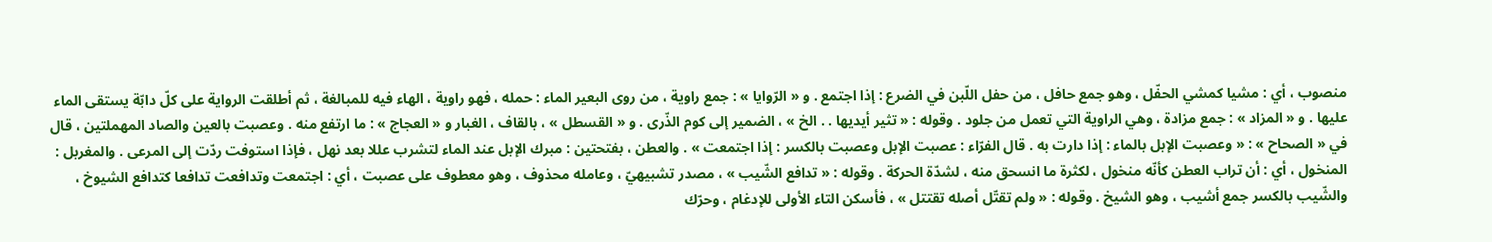منصوب ، أي : مشيا كمشي الحفّل ، وهو جمع حافل ، من حفل اللّبن في الضرع : إذا اجتمع . و « الرّوايا » : جمع راوية ، من روى البعير الماء : حمله ، فهو راوية ، الهاء فيه للمبالغة ، ثم أطلقت الرواية على كلّ دابّة يستقى الماء عليها . و « المزاد » : جمع مزادة ، وهي الراوية التي تعمل من جلود . وقوله : « تثير أيديها . . الخ » ، الضمير إلى كوم الذّرى . و « القسطل » ، بالقاف ، الغبار و « العجاج » : ما ارتفع منه . وعصبت بالعين والصاد المهملتين ، قال في « الصحاح » : « وعصبت الإبل بالماء : إذا دارت به . قال الفرّاء : عصبت الإبل وعصبت بالكسر : إذا اجتمعت » . والعطن ، بفتحتين : مبرك الإبل عند الماء لتشرب عللا بعد نهل ، فإذا استوفت ردّت إلى المرعى . والمغربل : المنخول ، أي : أن تراب العطن كأنّه منخول ، لكثرة ما انسحق منه ، لشدّة الحركة . وقوله : « تدافع الشّيب » ، مصدر تشبيهيّ ، وعامله محذوف ، وهو معطوف على عصبت ، أي : اجتمعت وتدافعت تدافعا كتدافع الشيوخ ، والشّيب بالكسر جمع أشيب ، وهو الشيخ . وقوله : « ولم تقتّل أصله تقتتل » ، فأسكن التاء الأولى للإدغام ، وحرّك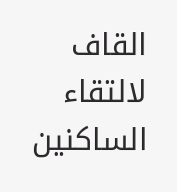القاف لالتقاء الساكنين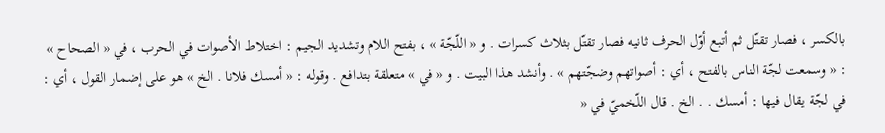بالكسر ، فصار تقتّل ثم أتبع أوّل الحرف ثانيه فصار تقتّل بثلاث كسرات . و « اللّجّة » ، بفتح اللام وتشديد الجيم : اختلاط الأصوات في الحرب ، في « الصحاح » : « وسمعت لجّة الناس بالفتح ، أي : أصواتهم وضجّتهم » . وأنشد هذا البيت . و « في » متعلقة بتدافع . وقوله : « أمسك فلانا . الخ » هو على إضمار القول ، أي : في لجّة يقال فيها : أمسك . . الخ . قال اللّخميّ في «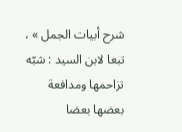شرح أبيات الجمل » ، تبعا لابن السيد : شبّه تزاحمها ومدافعة بعضها بعضا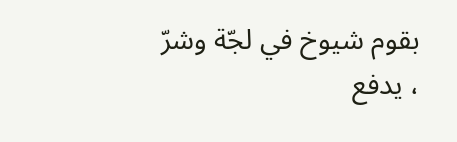بقوم شيوخ في لجّة وشرّ ، يدفع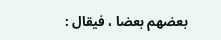بعضهم بعضا ، فيقال :